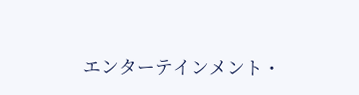エンターテインメント・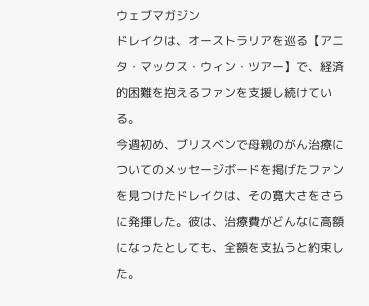ウェブマガジン
ドレイクは、オーストラリアを巡る【アニタ・マックス・ウィン・ツアー】で、経済的困難を抱えるファンを支援し続けている。
今週初め、ブリスベンで母親のがん治療についてのメッセージボードを掲げたファンを見つけたドレイクは、その寛大さをさらに発揮した。彼は、治療費がどんなに高額になったとしても、全額を支払うと約束した。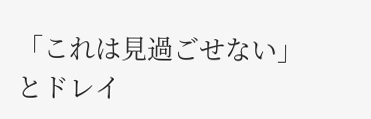「これは見過ごせない」とドレイ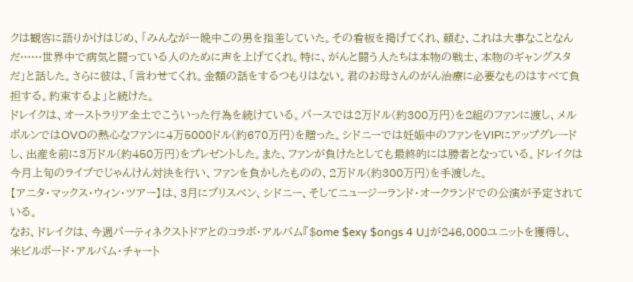クは観客に語りかけはじめ、「みんなが一晩中この男を指差していた。その看板を掲げてくれ、頼む、これは大事なことなんだ……世界中で病気と闘っている人のために声を上げてくれ。特に、がんと闘う人たちは本物の戦士、本物のギャングスタだ」と話した。さらに彼は、「言わせてくれ。金額の話をするつもりはない。君のお母さんのがん治療に必要なものはすべて負担する。約束するよ」と続けた。
ドレイクは、オーストラリア全土でこういった行為を続けている。パースでは2万ドル(約300万円)を2組のファンに渡し、メルボルンではOVOの熱心なファンに4万5000ドル(約670万円)を贈った。シドニーでは妊娠中のファンをVIPにアップグレードし、出産を前に3万ドル(約450万円)をプレゼントした。また、ファンが負けたとしても最終的には勝者となっている。ドレイクは今月上旬のライブでじゃんけん対決を行い、ファンを負かしたものの、2万ドル(約300万円)を手渡した。
【アニタ・マックス・ウィン・ツアー】は、3月にブリスベン、シドニー、そしてニュージーランド・オークランドでの公演が予定されている。
なお、ドレイクは、今週パーティネクストドアとのコラボ・アルバム『$ome $exy $ongs 4 U』が246,000ユニットを獲得し、米ビルボード・アルバム・チャート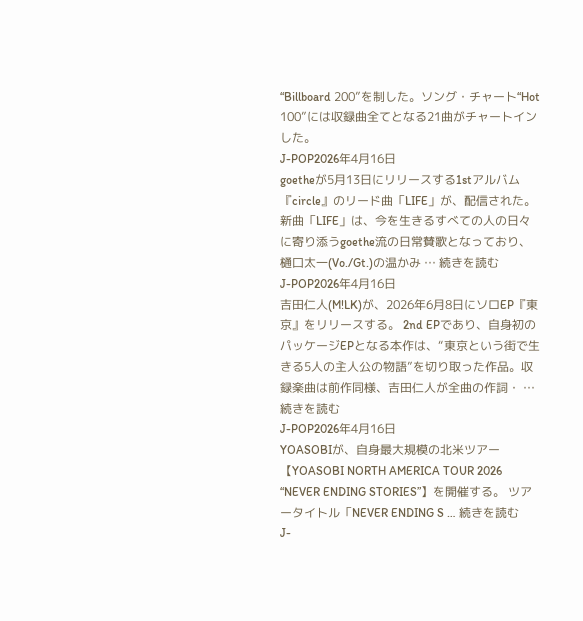“Billboard 200”を制した。ソング・チャート“Hot 100”には収録曲全てとなる21曲がチャートインした。
J-POP2026年4月16日
goetheが5月13日にリリースする1stアルバム『circle』のリード曲「LIFE」が、配信された。 新曲「LIFE」は、今を生きるすべての人の日々に寄り添うgoethe流の日常賛歌となっており、樋口太一(Vo./Gt.)の温かみ … 続きを読む
J-POP2026年4月16日
吉田仁人(M!LK)が、2026年6月8日にソロEP『東京』をリリースする。 2nd EPであり、自身初のパッケージEPとなる本作は、“東京という街で生きる5人の主人公の物語”を切り取った作品。収録楽曲は前作同様、吉田仁人が全曲の作詞・ … 続きを読む
J-POP2026年4月16日
YOASOBIが、自身最大規模の北米ツアー【YOASOBI NORTH AMERICA TOUR 2026 “NEVER ENDING STORIES”】を開催する。 ツアータイトル「NEVER ENDING S … 続きを読む
J-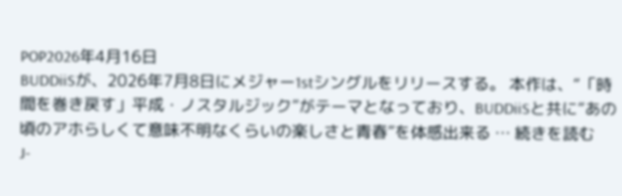POP2026年4月16日
BUDDiiSが、2026年7月8日にメジャー1stシングルをリリースする。 本作は、“「時間を巻き戻す」平成・ノスタルジック”がテーマとなっており、BUDDiiSと共に“あの頃のアホらしくて意味不明なくらいの楽しさと青春”を体感出来る … 続きを読む
J-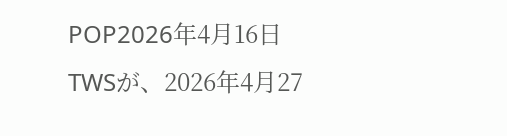POP2026年4月16日
TWSが、2026年4月27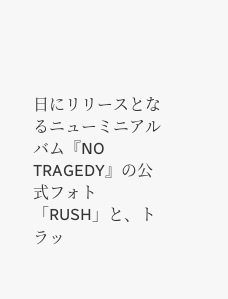日にリリースとなるニューミニアルバム『NO TRAGEDY』の公式フォト「RUSH」と、トラッ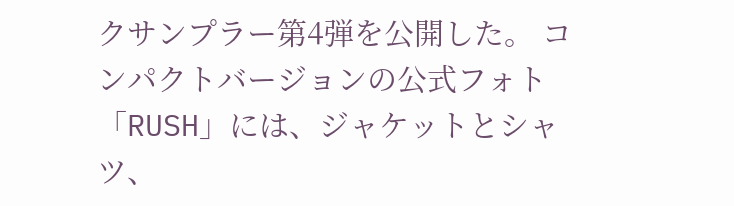クサンプラー第4弾を公開した。 コンパクトバージョンの公式フォト「RUSH」には、ジャケットとシャツ、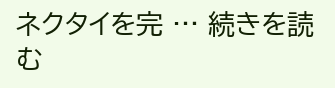ネクタイを完 … 続きを読む